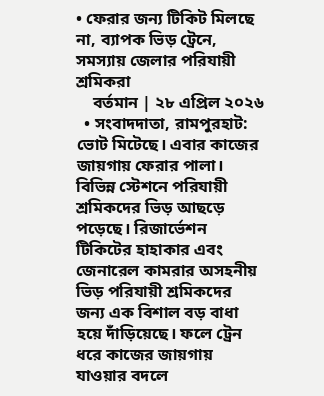• ফেরার জন্য টিকিট মিলছে না, ব্যাপক ভিড় ট্রেনে, সমস্যায় জেলার পরি‌যায়ী শ্রমিকরা
    বর্তমান | ২৮ এপ্রিল ২০২৬
  • সংবাদদাতা, রামপুরহাট: ভোট মিটেছে। এবার কাজের জায়গায় ফেরার পালা। বিভিন্ন স্টেশনে পরিযায়ী শ্রমিকদের ভিড় আছড়ে পড়েছে। রিজার্ভেশন টিকিটের হাহাকার এবং জেনারেল কামরার অসহনীয় ভিড় পরিযায়ী শ্রমিকদের জন্য এক বিশাল বড় বাধা হয়ে দাঁড়িয়েছে। ফলে ট্রেন ধরে কাজের জায়গায় যাওয়ার বদলে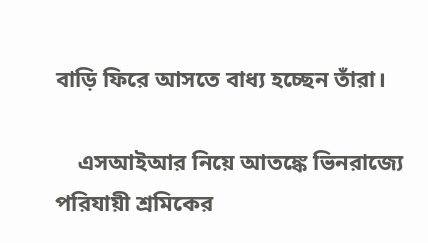বাড়ি ফিরে আসতে বাধ্য হচ্ছেন তাঁরা।

    এসআইআর নিয়ে আতঙ্কে ভিনরাজ্যে পরিযায়ী শ্রমিকের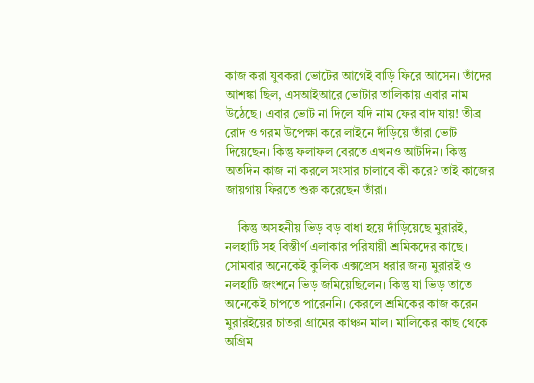কাজ করা যুবকরা ভোটের আগেই বাড়ি ফিরে আসেন। তাঁদের আশঙ্কা ছিল, এসআইআরে ভোটার তালিকায় এবার নাম উঠেছে। এবার ভোট না দিলে যদি নাম ফের বাদ যায়! তীব্র রোদ ও গরম উপেক্ষা করে লাইনে দাঁড়িয়ে তাঁরা ভোট দিয়েছেন। কিন্তু ফলাফল বেরতে এখনও আটদিন। কিন্তু অতদিন কাজ না করলে সংসার চালাবে কী করে? তাই কাজের জায়গায় ফিরতে শুরু করেছেন তাঁরা।

    কিন্তু অসহনীয় ভিড় বড় বাধা হয়ে দাঁড়িয়েছে মুরারই, নলহাটি সহ বিস্তীর্ণ এলাকার পরিযায়ী শ্রমিকদের কাছে। সোমবার অনেকেই কুলিক এক্সপ্রেস ধরার জন্য মুরারই ও নলহাটি জংশনে ভিড় জমিয়েছিলেন। কিন্তু যা ভিড় তাতে অনেকেই চাপতে পারেননি। কেরলে শ্রমিকের কাজ করেন মুরারইয়ের চাতরা গ্রামের কাঞ্চন মাল। মালিকের কাছ থেকে অগ্রিম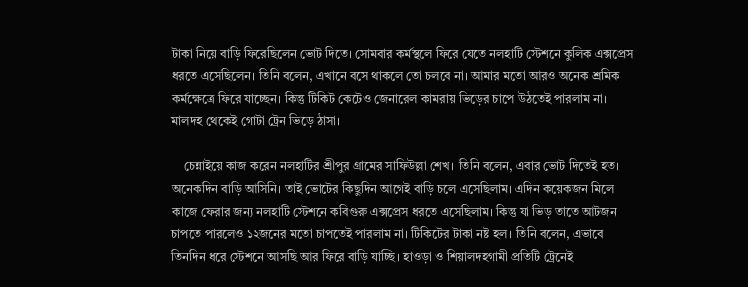টাকা নিয়ে বাড়ি ফিরেছিলেন ভোট দিতে। সোমবার কর্মস্থলে ফিরে যেতে নলহাটি স্টেশনে কুলিক এক্সপ্রেস ধরতে এসেছিলেন। তিনি বলেন, এখানে বসে থাকলে তো চলবে না। আমার মতো আরও অনেক শ্রমিক কর্মক্ষেত্রে ফিরে যাচ্ছেন। কিন্তু টিকিট কেটেও জেনারেল কামরায় ভিড়ের চাপে উঠতেই পারলাম না। মালদহ থেকেই গোটা ট্রেন ভিড়ে ঠাসা।

    চেন্নাইয়ে কাজ করেন নলহাটির শ্রীপুর গ্রামের সাফিউল্লা শেখ। তিনি বলেন, এবার ভোট দিতেই হত। অনেকদিন বাড়ি আসিনি। তাই ভোটের কিছুদিন আগেই বাড়ি চলে এসেছিলাম। এদিন কয়েকজন মিলে কাজে ফেরার জন্য নলহাটি স্টেশনে কবিগুরু এক্সপ্রেস ধরতে এসেছিলাম। কিন্তু যা ভিড় তাতে আটজন চাপতে পারলেও ১২জনের মতো চাপতেই পারলাম না। টিকিটের টাকা নষ্ট হল। তিনি বলেন, এভাবে তিনদিন ধরে স্টেশনে আসছি আর ফিরে বাড়ি যাচ্ছি। হাওড়া ও শিয়ালদহগামী প্রতিটি ট্রেনেই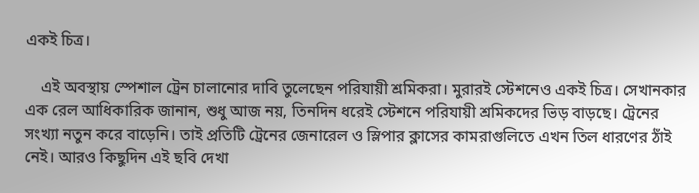একই চিত্র।

    এই অবস্থায় স্পেশাল ট্রেন চালানোর দাবি তুলেছেন পরিযায়ী শ্রমিকরা। মুরারই স্টেশনেও একই চিত্র। সেখানকার এক রেল আধিকারিক জানান, শুধু আজ নয়, তিনদিন ধরেই স্টেশনে পরিযায়ী শ্রমিকদের ভিড় বাড়ছে। ট্রেনের সংখ্যা নতুন করে বাড়েনি। তাই প্রতিটি ট্রেনের জেনারেল ও স্লিপার ক্লাসের কামরাগুলিতে এখন তিল ধারণের ঠাঁই নেই। আরও কিছুদিন এই ছবি দেখা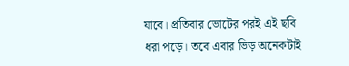যাবে। প্রতিবার ভোটের পরই এই ছবি ধরা পড়ে। তবে এবার ভিড় অনেকটাই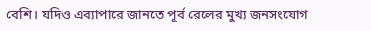বেশি। যদিও এব্যাপারে জানতে পূর্ব রেলের মুখ্য জনসংযোগ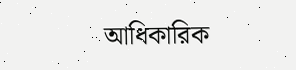আধিকারিক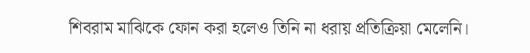শিবরাম মাঝিকে ফোন করা হলেও তিনি না ধরায় প্রতিক্রিয়া মেলেনি।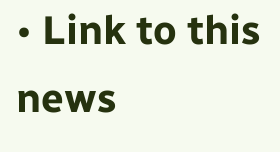• Link to this news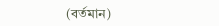(বর্তমান)